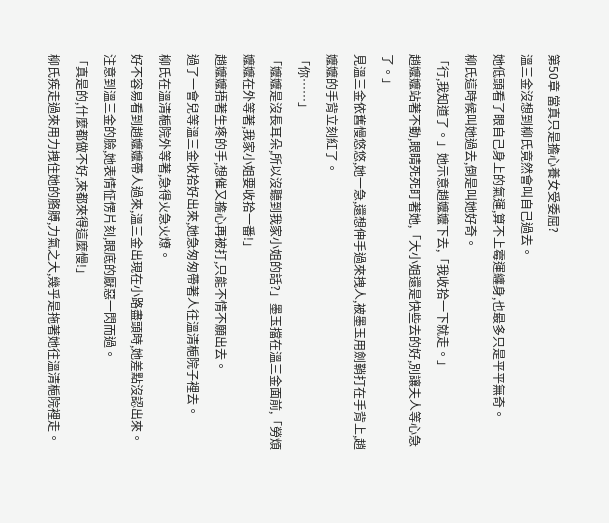第50章 當真只是擔心養女受委屈?
溫三金沒想到柳氏竟然會叫自己過去。
她低頭看了眼自己身上的氣運,算不上霉運纏身,也最多只是平平無奇。
柳氏這時候叫她過去,倒是叫她好奇。
「行,我知道了。」她示意趙嬤嬤下去,「我收拾一下就走。」
趙嬤嬤站著不動,眼睛死死盯著她,「大小姐還是快些去的好,別讓夫人等心急了。」
見溫三金依舊慢悠悠,她一急,還想伸手過來拽人,被墨玉用劍鞘打在手背上,趙嬤嬤的手背立刻紅了。
「你……」
「嬤嬤是沒長耳朵,所以沒聽到我家小姐的話?」墨玉擋在溫三金面前,「勞煩嬤嬤在外等著,我家小姐要收拾一番!」
趙嬤嬤捂著生疼的手,想催又擔心再被打,只能不情不願出去。
過了一會兒等溫三金收拾好出來,她急匆匆帶著人往溫清梔院子裡去。
柳氏在溫清梔院外等著,急得火急火燎。
好不容易看到趙嬤嬤帶人過來,溫三金出現在小路盡頭時,她差點沒認出來。
注意到溫三金的臉,她表情怔愣片刻,眼底的厭惡一閃而過。
「真是的,什麼都做不好,來都來得這麼慢!」
柳氏疾走過來用力拽住她的胳膊,力氣之大,幾乎是拖著她往溫清梔院裡走。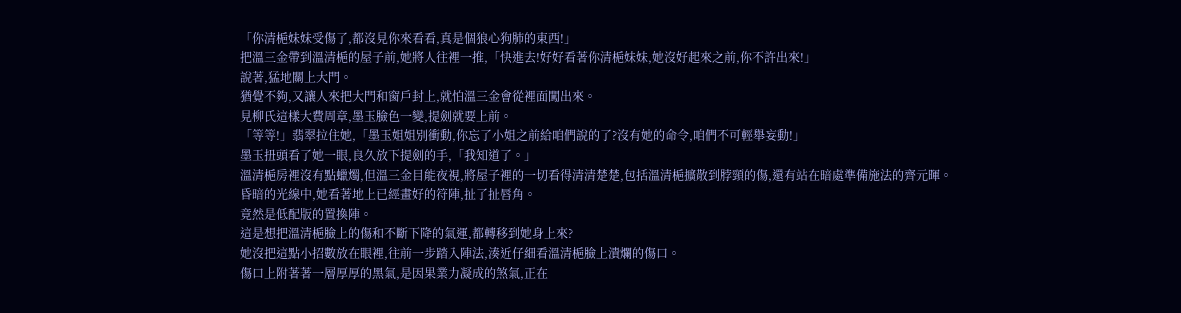「你清梔妹妹受傷了,都沒見你來看看,真是個狼心狗肺的東西!」
把溫三金帶到溫清梔的屋子前,她將人往裡一推,「快進去!好好看著你清梔妹妹,她沒好起來之前,你不許出來!」
說著,猛地關上大門。
猶覺不夠,又讓人來把大門和窗戶封上,就怕溫三金會從裡面闖出來。
見柳氏這樣大費周章,墨玉臉色一變,提劍就要上前。
「等等!」翡翠拉住她,「墨玉姐姐別衝動,你忘了小姐之前給咱們說的了?沒有她的命令,咱們不可輕舉妄動!」
墨玉扭頭看了她一眼,良久放下提劍的手,「我知道了。」
溫清梔房裡沒有點蠟燭,但溫三金目能夜視,將屋子裡的一切看得清清楚楚,包括溫清梔擴散到脖頸的傷,還有站在暗處準備施法的齊元暉。
昏暗的光線中,她看著地上已經畫好的符陣,扯了扯唇角。
竟然是低配版的置換陣。
這是想把溫清梔臉上的傷和不斷下降的氣運,都轉移到她身上來?
她沒把這點小招數放在眼裡,往前一步踏入陣法,湊近仔細看溫清梔臉上潰爛的傷口。
傷口上附著著一層厚厚的黑氣,是因果業力凝成的煞氣,正在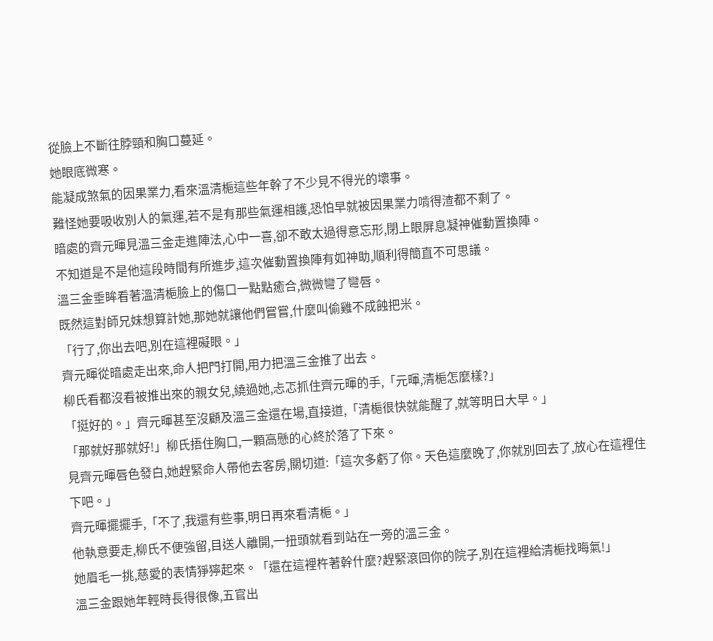從臉上不斷往脖頸和胸口蔓延。
她眼底微寒。
能凝成煞氣的因果業力,看來溫清梔這些年幹了不少見不得光的壞事。
難怪她要吸收別人的氣運,若不是有那些氣運相護,恐怕早就被因果業力啃得渣都不剩了。
暗處的齊元暉見溫三金走進陣法,心中一喜,卻不敢太過得意忘形,閉上眼屏息凝神催動置換陣。
不知道是不是他這段時間有所進步,這次催動置換陣有如神助,順利得簡直不可思議。
溫三金垂眸看著溫清梔臉上的傷口一點點癒合,微微彎了彎唇。
既然這對師兄妹想算計她,那她就讓他們嘗嘗,什麼叫偷雞不成蝕把米。
「行了,你出去吧,別在這裡礙眼。」
齊元暉從暗處走出來,命人把門打開,用力把溫三金推了出去。
柳氏看都沒看被推出來的親女兒,繞過她,忐忑抓住齊元暉的手,「元暉,清梔怎麼樣?」
「挺好的。」齊元暉甚至沒顧及溫三金還在場,直接道,「清梔很快就能醒了,就等明日大早。」
「那就好那就好!」柳氏捂住胸口,一顆高懸的心終於落了下來。
見齊元暉唇色發白,她趕緊命人帶他去客房,關切道:「這次多虧了你。天色這麼晚了,你就別回去了,放心在這裡住下吧。」
齊元暉擺擺手,「不了,我還有些事,明日再來看清梔。」
他執意要走,柳氏不便強留,目送人離開,一扭頭就看到站在一旁的溫三金。
她眉毛一挑,慈愛的表情猙獰起來。「還在這裡杵著幹什麼?趕緊滾回你的院子,別在這裡給清梔找晦氣!」
溫三金跟她年輕時長得很像,五官出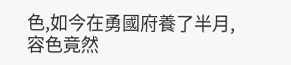色,如今在勇國府養了半月,容色竟然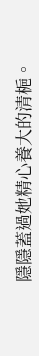隱隱蓋過她精心養大的清梔。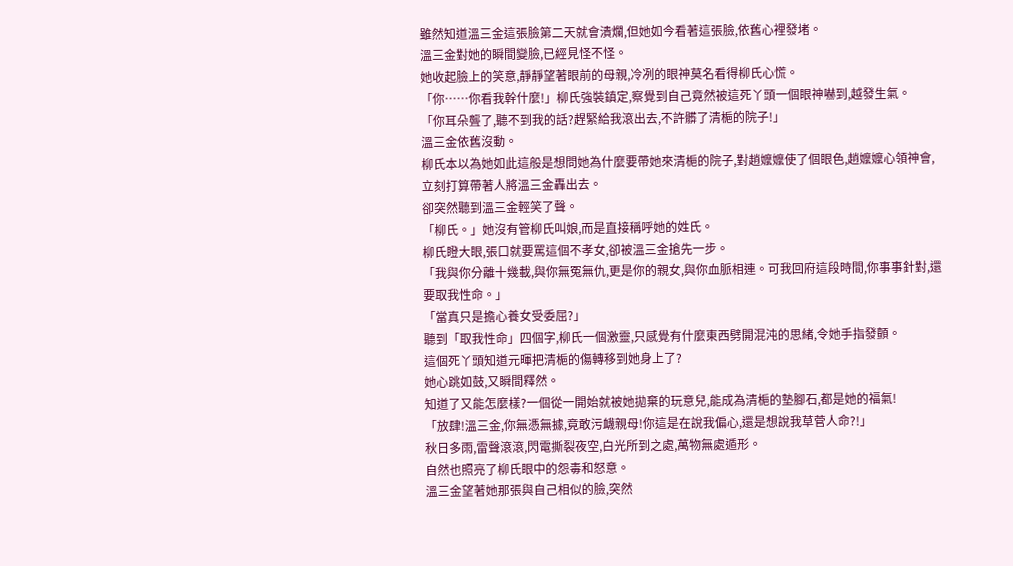雖然知道溫三金這張臉第二天就會潰爛,但她如今看著這張臉,依舊心裡發堵。
溫三金對她的瞬間變臉,已經見怪不怪。
她收起臉上的笑意,靜靜望著眼前的母親,冷冽的眼神莫名看得柳氏心慌。
「你……你看我幹什麼!」柳氏強裝鎮定,察覺到自己竟然被這死丫頭一個眼神嚇到,越發生氣。
「你耳朵聾了,聽不到我的話?趕緊給我滾出去,不許髒了清梔的院子!」
溫三金依舊沒動。
柳氏本以為她如此這般是想問她為什麼要帶她來清梔的院子,對趙嬤嬤使了個眼色,趙嬤嬤心領神會,立刻打算帶著人將溫三金轟出去。
卻突然聽到溫三金輕笑了聲。
「柳氏。」她沒有管柳氏叫娘,而是直接稱呼她的姓氏。
柳氏瞪大眼,張口就要罵這個不孝女,卻被溫三金搶先一步。
「我與你分離十幾載,與你無冤無仇,更是你的親女,與你血脈相連。可我回府這段時間,你事事針對,還要取我性命。」
「當真只是擔心養女受委屈?」
聽到「取我性命」四個字,柳氏一個激靈,只感覺有什麼東西劈開混沌的思緒,令她手指發顫。
這個死丫頭知道元暉把清梔的傷轉移到她身上了?
她心跳如鼓,又瞬間釋然。
知道了又能怎麼樣?一個從一開始就被她拋棄的玩意兒,能成為清梔的墊腳石,都是她的福氣!
「放肆!溫三金,你無憑無據,竟敢污衊親母!你這是在說我偏心,還是想說我草菅人命?!」
秋日多雨,雷聲滾滾,閃電撕裂夜空,白光所到之處,萬物無處遁形。
自然也照亮了柳氏眼中的怨毒和怒意。
溫三金望著她那張與自己相似的臉,突然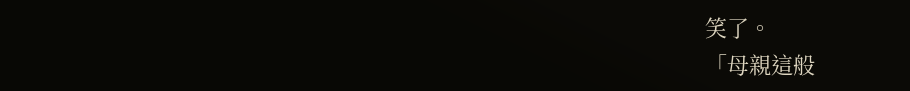笑了。
「母親這般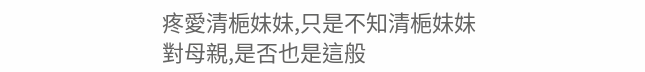疼愛清梔妹妹,只是不知清梔妹妹對母親,是否也是這般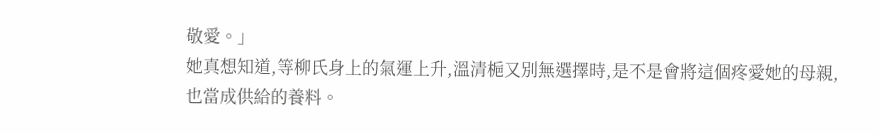敬愛。」
她真想知道,等柳氏身上的氣運上升,溫清梔又別無選擇時,是不是會將這個疼愛她的母親,也當成供給的養料。